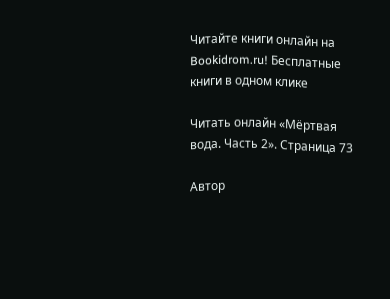Читайте книги онлайн на Bookidrom.ru! Бесплатные книги в одном клике

Читать онлайн «Мёртвая вода. Часть 2». Страница 73

Автор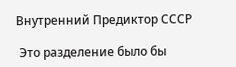Внутренний Предиктор СССР

 Это разделение было бы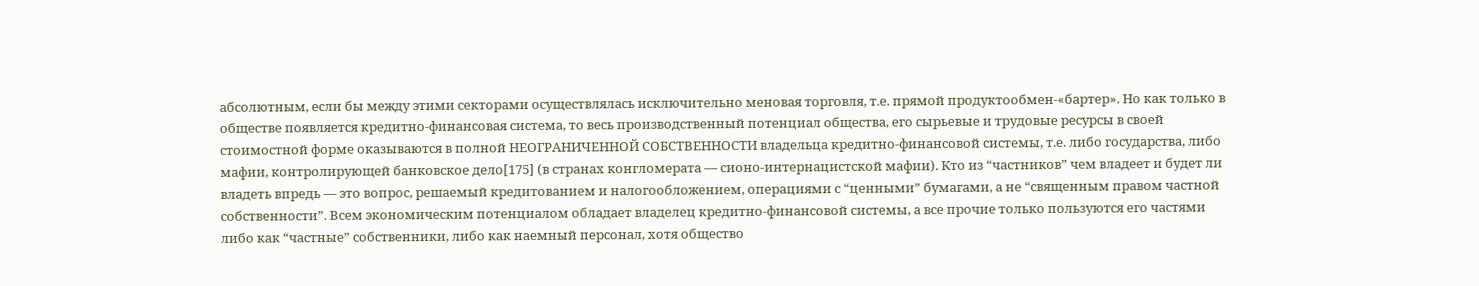абсолютным, если бы между этими секторами осуществлялась исключительно меновая торговля, т.е. прямой продуктообмен-«бартер». Но как только в обществе появляется кредитно-финансовая система, то весь производственный потенциал общества, его сырьевые и трудовые ресурсы в своей стоимостной форме оказываются в полной НЕОГРАНИЧЕННОЙ СОБСТВЕННОСТИ владельца кредитно-финансовой системы, т.е. либо государства, либо мафии, контролирующей банковское дело[175] (в странах конгломерата — сионо-интернацистской мафии). Кто из “частников” чем владеет и будет ли владеть впредь — это вопрос, решаемый кредитованием и налогообложением, операциями с “ценными” бумагами, а не “священным правом частной собственности”. Всем экономическим потенциалом обладает владелец кредитно-финансовой системы, а все прочие только пользуются его частями либо как “частные” собственники, либо как наемный персонал, хотя общество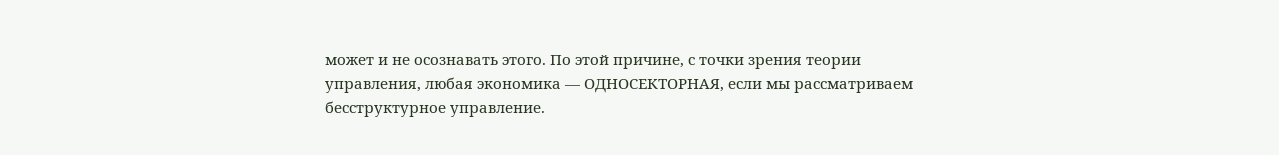может и не осознавать этого. По этой причине, с точки зрения теории управления, любая экономика — ОДНОСЕКТОРНАЯ, если мы рассматриваем бесструктурное управление.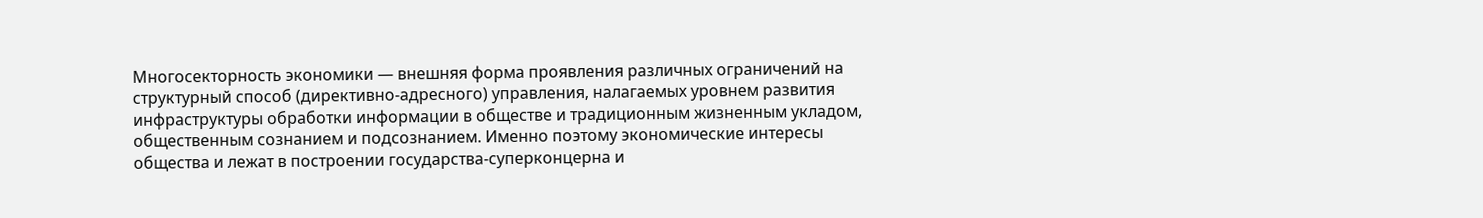Многосекторность экономики — внешняя форма проявления различных ограничений на структурный способ (директивно-адресного) управления, налагаемых уровнем развития инфраструктуры обработки информации в обществе и традиционным жизненным укладом, общественным сознанием и подсознанием. Именно поэтому экономические интересы общества и лежат в построении государства-суперконцерна и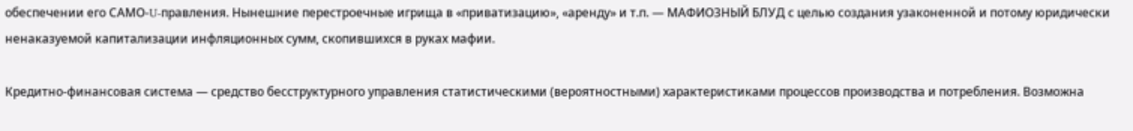обеспечении его САМО-U-правления. Нынешние перестроечные игрища в «приватизацию», «аренду» и т.п. — МАФИОЗНЫЙ БЛУД с целью создания узаконенной и потому юридически ненаказуемой капитализации инфляционных сумм, скопившихся в руках мафии.

Кредитно-финансовая система — средство бесструктурного управления статистическими (вероятностными) характеристиками процессов производства и потребления. Возможна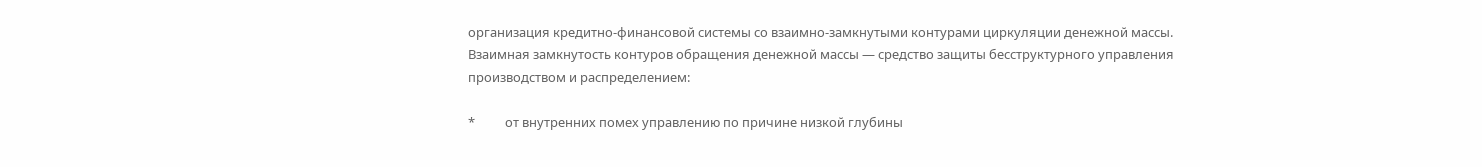организация кредитно-финансовой системы со взаимно-замкнутыми контурами циркуляции денежной массы. Взаимная замкнутость контуров обращения денежной массы — средство защиты бесструктурного управления производством и распределением:

*          от внутренних помех управлению по причине низкой глубины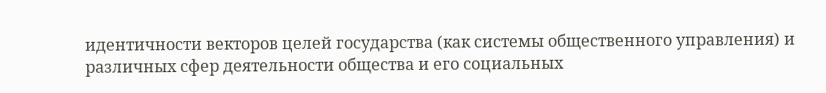идентичности векторов целей государства (как системы общественного управления) и различных сфер деятельности общества и его социальных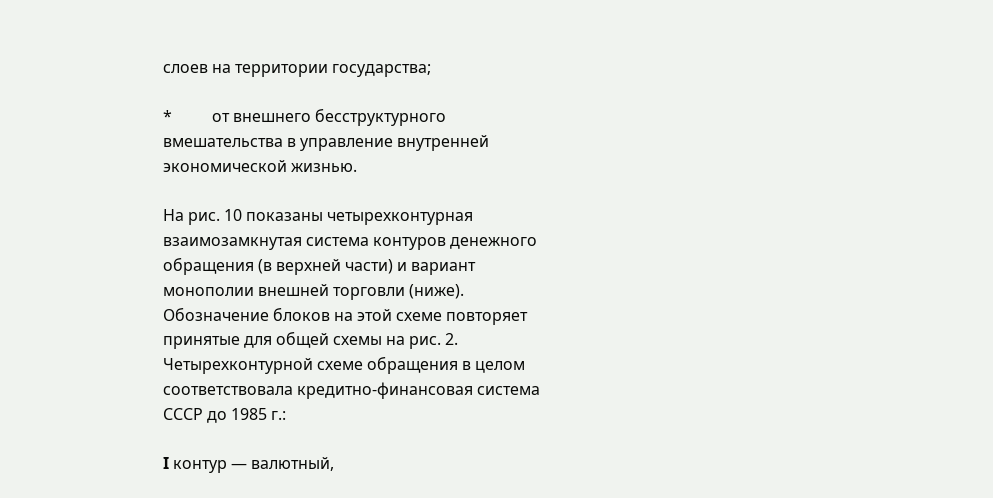слоев на территории государства;

*          от внешнего бесструктурного вмешательства в управление внутренней экономической жизнью.

На рис. 10 показаны четырехконтурная взаимозамкнутая система контуров денежного обращения (в верхней части) и вариант монополии внешней торговли (ниже). Обозначение блоков на этой схеме повторяет принятые для общей схемы на рис. 2. Четырехконтурной схеме обращения в целом соответствовала кредитно-финансовая система СССР до 1985 г.:

I контур — валютный,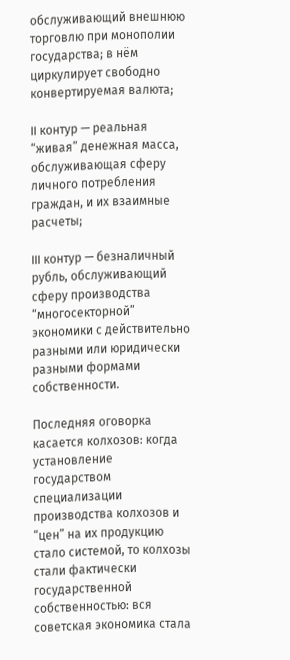обслуживающий внешнюю торговлю при монополии государства; в нём циркулирует свободно конвертируемая валюта;

II контур — реальная “живая” денежная масса, обслуживающая сферу личного потребления граждан, и их взаимные расчеты;

III контур — безналичный рубль, обслуживающий сферу производства “многосекторной” экономики с действительно разными или юридически разными формами собственности.

Последняя оговорка касается колхозов: когда установление государством специализации производства колхозов и “цен” на их продукцию стало системой, то колхозы стали фактически государственной собственностью: вся советская экономика стала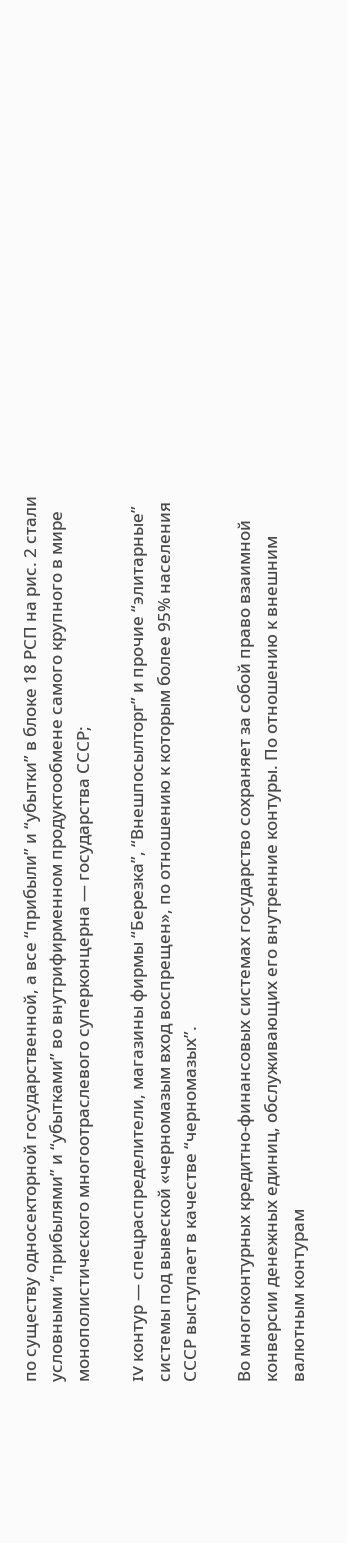по существу односекторной государственной, а все “прибыли” и “убытки” в блоке 18 РСП на рис. 2 стали условными “прибылями” и “убытками” во внутрифирменном продуктообмене самого крупного в мире монополистического многоотраслевого суперконцерна — государства СССР;

IV контур — спецраспределители, магазины фирмы “Березка”, “Внешпосылторг” и прочие “элитарные” системы под вывеской «черномазым вход воспрещен», по отношению к которым более 95% населения СССР выступает в качестве “черномазых”.

Во многоконтурных кредитно-финансовых системах государство сохраняет за собой право взаимной конверсии денежных единиц, обслуживающих его внутренние контуры. По отношению к внешним валютным контурам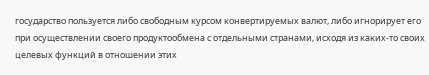государство пользуется либо свободным курсом конвертируемых валют, либо игнорирует его при осуществлении своего продуктообмена с отдельными странами, исходя из каких-то своих целевых функций в отношении этих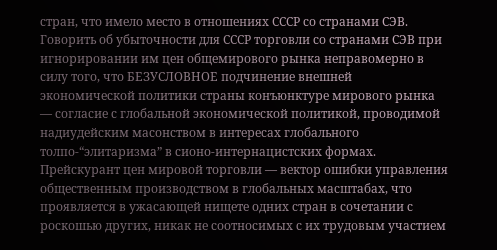стран, что имело место в отношениях СССР со странами СЭВ. Говорить об убыточности для СССР торговли со странами СЭВ при игнорировании им цен общемирового рынка неправомерно в силу того, что БЕЗУСЛОВНОЕ подчинение внешней экономической политики страны конъюнктуре мирового рынка — согласие с глобальной экономической политикой, проводимой надиудейским масонством в интересах глобального толпо-“элитаризма” в сионо-интернацистских формах. Прейскурант цен мировой торговли — вектор ошибки управления общественным производством в глобальных масштабах, что проявляется в ужасающей нищете одних стран в сочетании с роскошью других, никак не соотносимых с их трудовым участием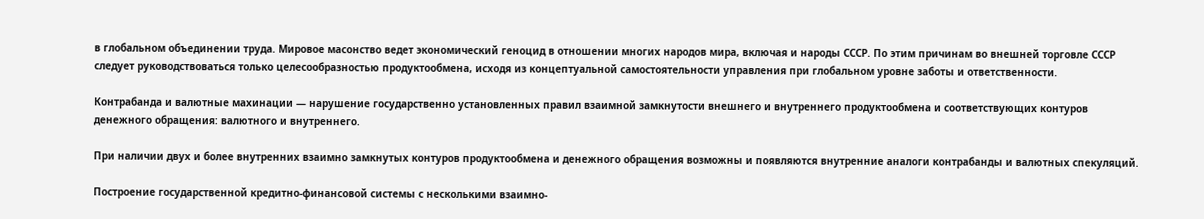в глобальном объединении труда. Мировое масонство ведет экономический геноцид в отношении многих народов мира, включая и народы СССР. По этим причинам во внешней торговле СССР следует руководствоваться только целесообразностью продуктообмена, исходя из концептуальной самостоятельности управления при глобальном уровне заботы и ответственности.

Контрабанда и валютные махинации — нарушение государственно установленных правил взаимной замкнутости внешнего и внутреннего продуктообмена и соответствующих контуров денежного обращения: валютного и внутреннего.

При наличии двух и более внутренних взаимно замкнутых контуров продуктообмена и денежного обращения возможны и появляются внутренние аналоги контрабанды и валютных спекуляций.

Построение государственной кредитно-финансовой системы с несколькими взаимно-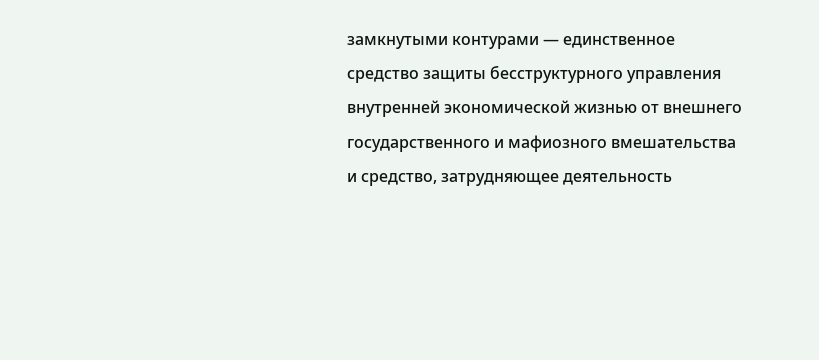замкнутыми контурами — единственное средство защиты бесструктурного управления внутренней экономической жизнью от внешнего государственного и мафиозного вмешательства и средство, затрудняющее деятельность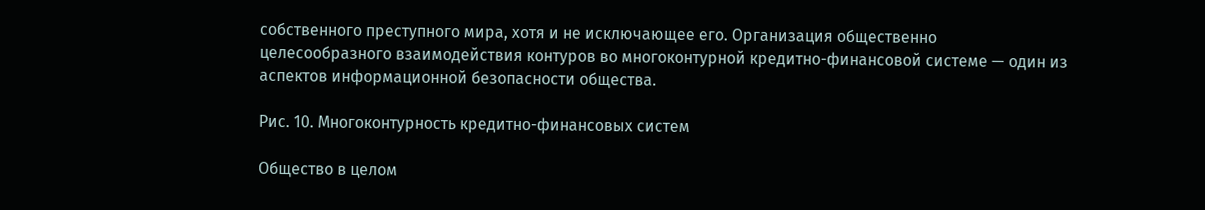собственного преступного мира, хотя и не исключающее его. Организация общественно целесообразного взаимодействия контуров во многоконтурной кредитно-финансовой системе — один из аспектов информационной безопасности общества.

Рис. 10. Многоконтурность кредитно-финансовых систем

Общество в целом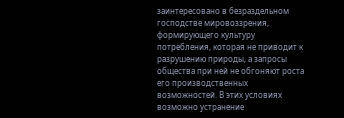заинтересовано в безраздельном господстве мировоззрения, формирующего культуру потребления, которая не приводит к разрушению природы, а запросы общества при ней не обгоняют роста его производственных возможностей. В этих условиях возможно устранение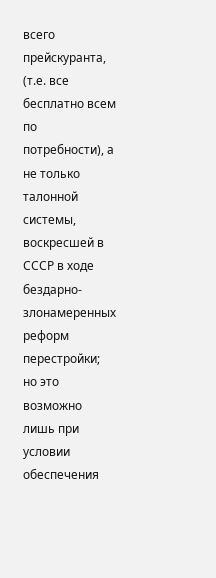всего прейскуранта, (т.е. все бесплатно всем по потребности), а не только талонной системы, воскресшей в СССР в ходе бездарно-злонамеренных реформ перестройки; но это возможно лишь при условии обеспечения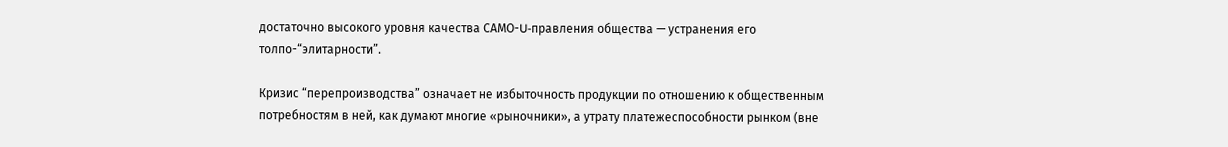достаточно высокого уровня качества САМО-U-правления общества — устранения его толпо-“элитарности”.

Кризис “перепроизводства” означает не избыточность продукции по отношению к общественным потребностям в ней, как думают многие «рыночники», а утрату платежеспособности рынком (вне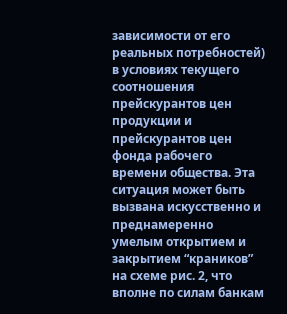зависимости от его реальных потребностей) в условиях текущего соотношения прейскурантов цен продукции и прейскурантов цен фонда рабочего времени общества. Эта ситуация может быть вызвана искусственно и преднамеренно умелым открытием и закрытием “краников” на схеме рис. 2, что вполне по силам банкам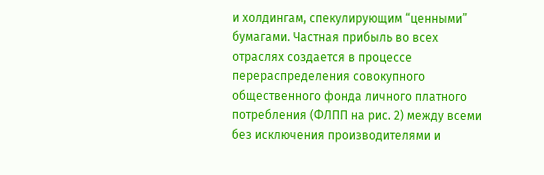и холдингам, спекулирующим “ценными” бумагами. Частная прибыль во всех отраслях создается в процессе перераспределения совокупного общественного фонда личного платного потребления (ФЛПП на рис. 2) между всеми без исключения производителями и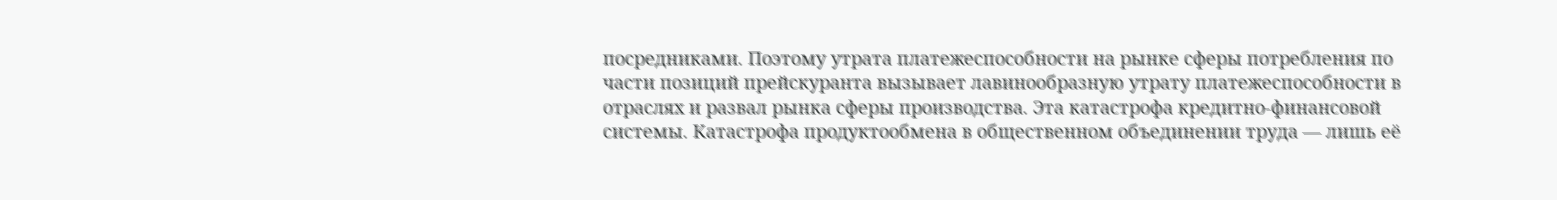посредниками. Поэтому утрата платежеспособности на рынке сферы потребления по части позиций прейскуранта вызывает лавинообразную утрату платежеспособности в отраслях и развал рынка сферы производства. Эта катастрофа кредитно-финансовой системы. Катастрофа продуктообмена в общественном объединении труда — лишь её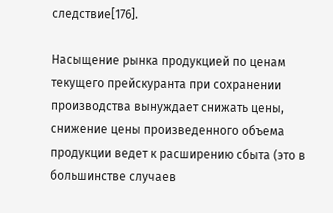следствие[176].

Насыщение рынка продукцией по ценам текущего прейскуранта при сохранении производства вынуждает снижать цены, снижение цены произведенного объема продукции ведет к расширению сбыта (это в большинстве случаев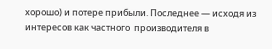хорошо) и потере прибыли. Последнее — исходя из интересов как частного  производителя в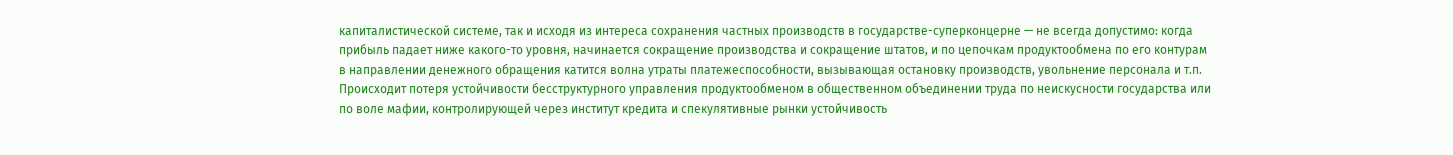капиталистической системе, так и исходя из интереса сохранения частных производств в государстве-суперконцерне — не всегда допустимо: когда прибыль падает ниже какого-то уровня, начинается сокращение производства и сокращение штатов, и по цепочкам продуктообмена по его контурам в направлении денежного обращения катится волна утраты платежеспособности, вызывающая остановку производств, увольнение персонала и т.п. Происходит потеря устойчивости бесструктурного управления продуктообменом в общественном объединении труда по неискусности государства или по воле мафии, контролирующей через институт кредита и спекулятивные рынки устойчивость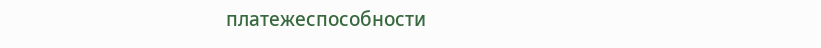платежеспособности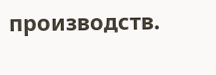производств.